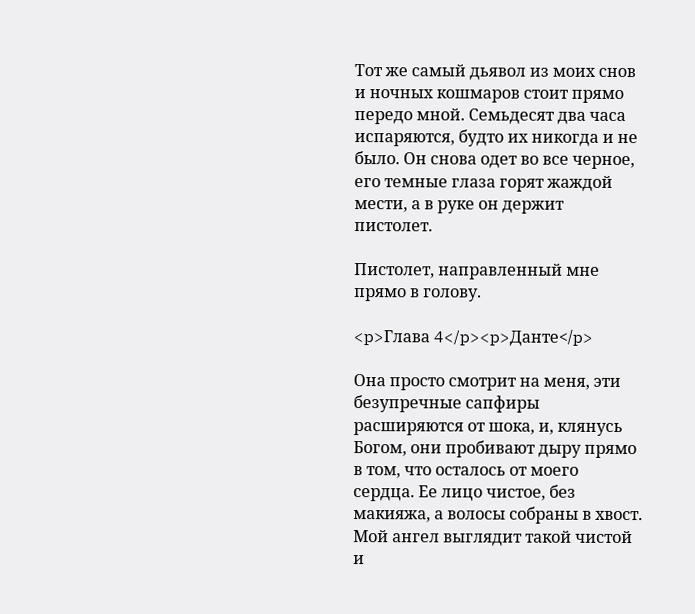Тот же самый дьявол из моих снов и ночных кошмаров стоит прямо передо мной. Семьдесят два часа испаряются, будто их никогда и не было. Он снова одет во все черное, его темные глаза горят жаждой мести, а в руке он держит пистолет.

Пистолет, направленный мне прямо в голову.

<p>Глава 4</p><p>Данте</p>

Она просто смотрит на меня, эти безупречные сапфиры расширяются от шока, и, клянусь Богом, они пробивают дыру прямо в том, что осталось от моего сердца. Ее лицо чистое, без макияжа, а волосы собраны в хвост. Мой ангел выглядит такой чистой и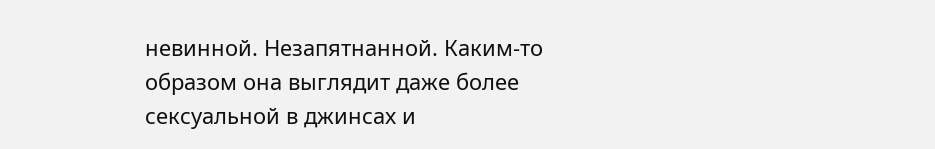невинной. Незапятнанной. Каким-то образом она выглядит даже более сексуальной в джинсах и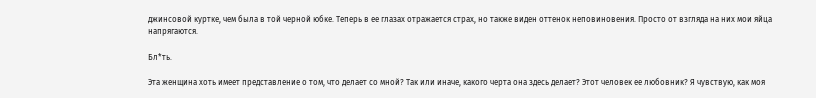джинсовой куртке, чем была в той черной юбке. Теперь в ее глазах отражается страх, но также виден оттенок неповиновения. Просто от взгляда на них мои яйца напрягаются.

Бл*ть.

Эта женщина хоть имеет представление о том, что делает со мной? Так или иначе, какого черта она здесь делает? Этот человек ее любовник? Я чувствую, как моя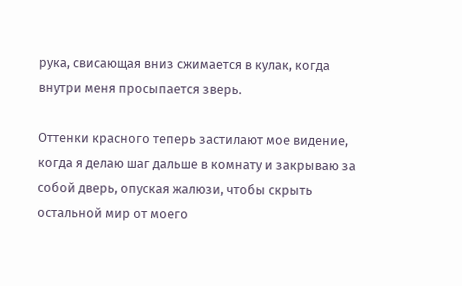рука, свисающая вниз сжимается в кулак, когда внутри меня просыпается зверь.

Оттенки красного теперь застилают мое видение, когда я делаю шаг дальше в комнату и закрываю за собой дверь, опуская жалюзи, чтобы скрыть остальной мир от моего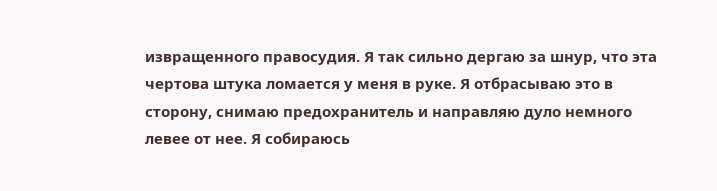извращенного правосудия. Я так сильно дергаю за шнур, что эта чертова штука ломается у меня в руке. Я отбрасываю это в сторону, снимаю предохранитель и направляю дуло немного левее от нее. Я собираюсь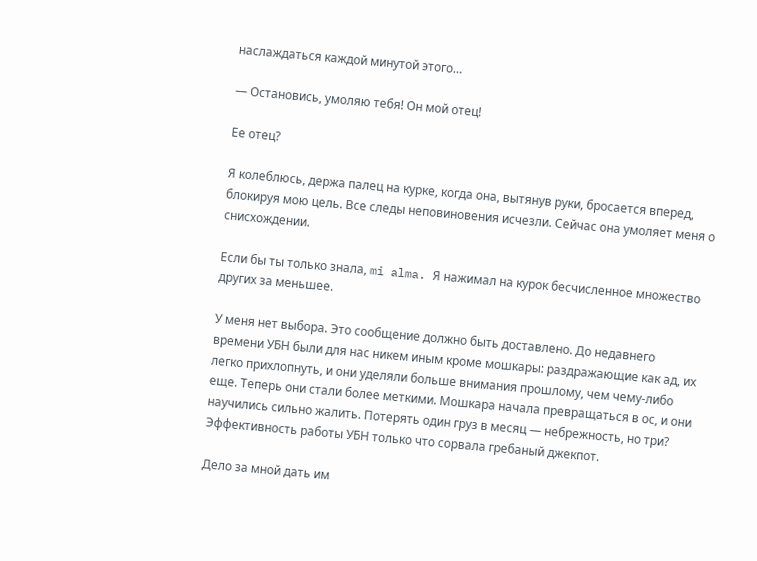наслаждаться каждой минутой этого…

— Остановись, умоляю тебя! Он мой отец!

Ее отец?

Я колеблюсь, держа палец на курке, когда она, вытянув руки, бросается вперед, блокируя мою цель. Все следы неповиновения исчезли. Сейчас она умоляет меня о снисхождении.

Если бы ты только знала, mi alma. Я нажимал на курок бесчисленное множество других за меньшее.

У меня нет выбора. Это сообщение должно быть доставлено. До недавнего времени УБН были для нас никем иным кроме мошкары: раздражающие как ад, их легко прихлопнуть, и они уделяли больше внимания прошлому, чем чему-либо еще. Теперь они стали более меткими. Мошкара начала превращаться в ос, и они научились сильно жалить. Потерять один груз в месяц — небрежность, но три? Эффективность работы УБН только что сорвала гребаный джекпот.

Дело за мной дать им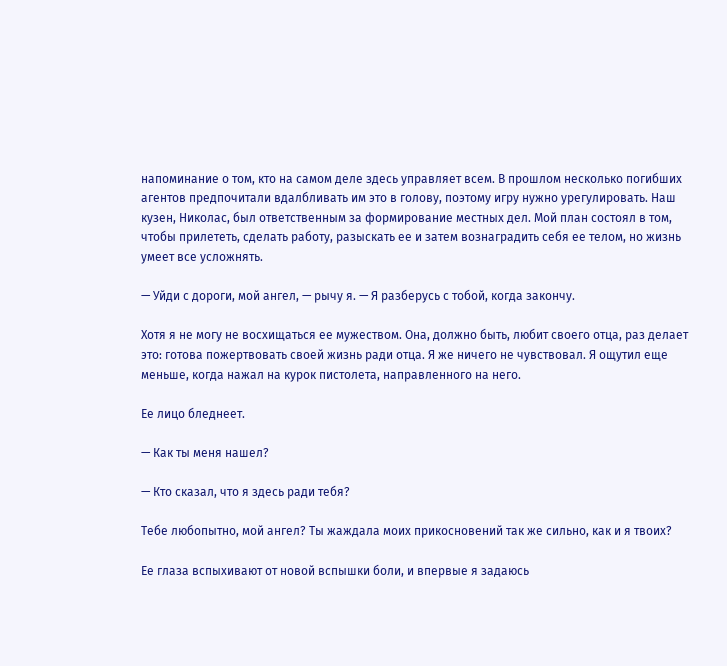напоминание о том, кто на самом деле здесь управляет всем. В прошлом несколько погибших агентов предпочитали вдалбливать им это в голову, поэтому игру нужно урегулировать. Наш кузен, Николас, был ответственным за формирование местных дел. Мой план состоял в том, чтобы прилететь, сделать работу, разыскать ее и затем вознаградить себя ее телом, но жизнь умеет все усложнять.

— Уйди с дороги, мой ангел, — рычу я. — Я разберусь с тобой, когда закончу.

Хотя я не могу не восхищаться ее мужеством. Она, должно быть, любит своего отца, раз делает это: готова пожертвовать своей жизнь ради отца. Я же ничего не чувствовал. Я ощутил еще меньше, когда нажал на курок пистолета, направленного на него.

Ее лицо бледнеет.

— Как ты меня нашел?

— Кто сказал, что я здесь ради тебя?

Тебе любопытно, мой ангел? Ты жаждала моих прикосновений так же сильно, как и я твоих?

Ее глаза вспыхивают от новой вспышки боли, и впервые я задаюсь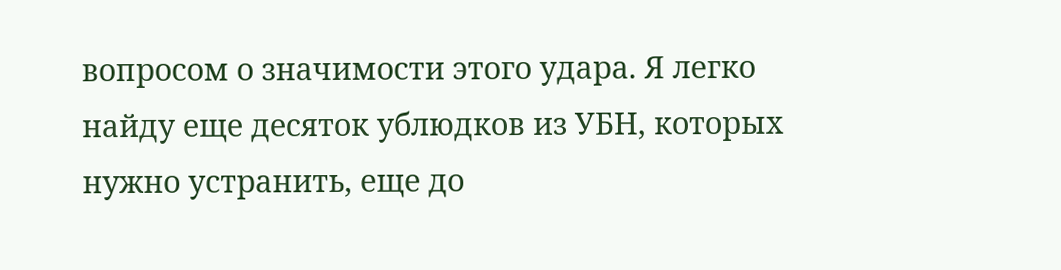вопросом о значимости этого удара. Я легко найду еще десяток ублюдков из УБН, которых нужно устранить, еще до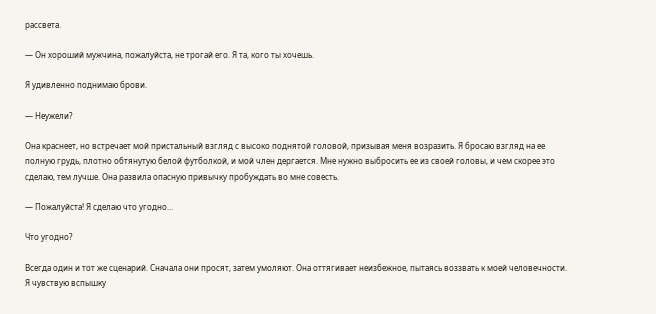рассвета.

— Он хороший мужчина, пожалуйста, не трогай его. Я та, кого ты хочешь.

Я удивленно поднимаю брови.

— Неужели?

Она краснеет, но встречает мой пристальный взгляд с высоко поднятой головой, призывая меня возразить. Я бросаю взгляд на ее полную грудь, плотно обтянутую белой футболкой, и мой член дергается. Мне нужно выбросить ее из своей головы, и чем скорее это сделаю, тем лучше. Она развила опасную привычку пробуждать во мне совесть.

— Пожалуйста! Я сделаю что угодно…

Что угодно?

Всегда один и тот же сценарий. Сначала они просят, затем умоляют. Она оттягивает неизбежное, пытаясь воззвать к моей человечности. Я чувствую вспышку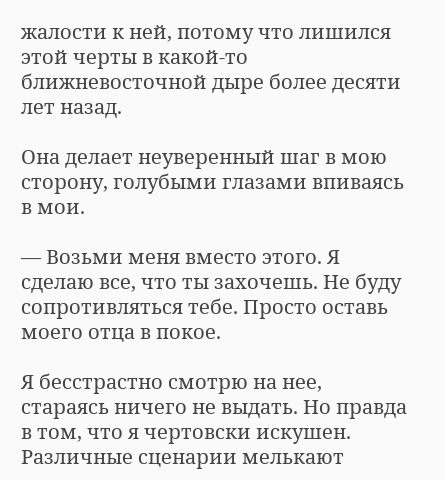жалости к ней, потому что лишился этой черты в какой-то ближневосточной дыре более десяти лет назад.

Она делает неуверенный шаг в мою сторону, голубыми глазами впиваясь в мои.

— Возьми меня вместо этого. Я сделаю все, что ты захочешь. Не буду сопротивляться тебе. Просто оставь моего отца в покое.

Я бесстрастно смотрю на нее, стараясь ничего не выдать. Но правда в том, что я чертовски искушен. Различные сценарии мелькают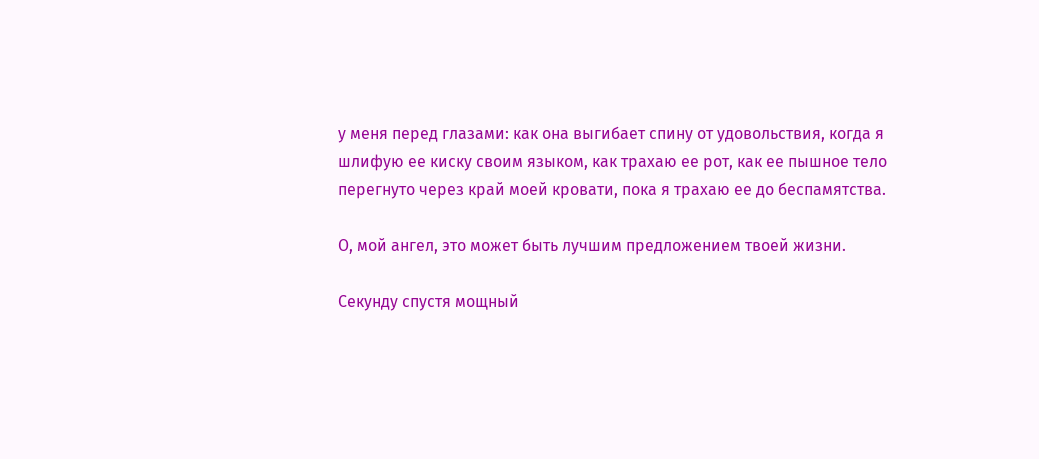у меня перед глазами: как она выгибает спину от удовольствия, когда я шлифую ее киску своим языком, как трахаю ее рот, как ее пышное тело перегнуто через край моей кровати, пока я трахаю ее до беспамятства.

О, мой ангел, это может быть лучшим предложением твоей жизни.

Секунду спустя мощный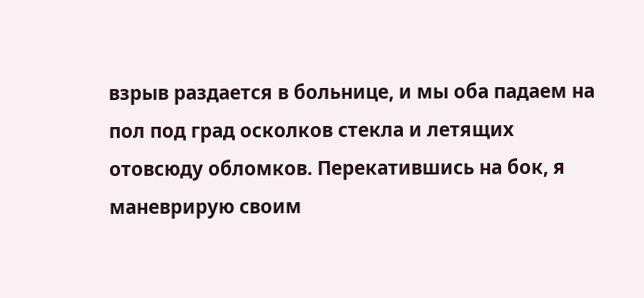взрыв раздается в больнице, и мы оба падаем на пол под град осколков стекла и летящих отовсюду обломков. Перекатившись на бок, я маневрирую своим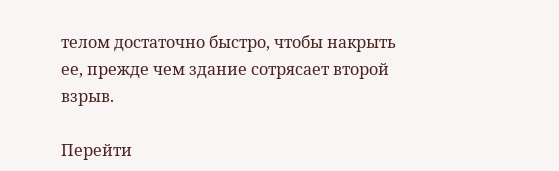телом достаточно быстро, чтобы накрыть ее, прежде чем здание сотрясает второй взрыв.

Перейти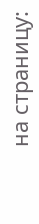на страницу: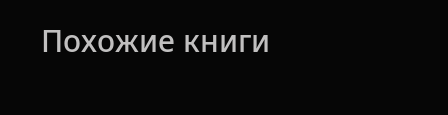Похожие книги